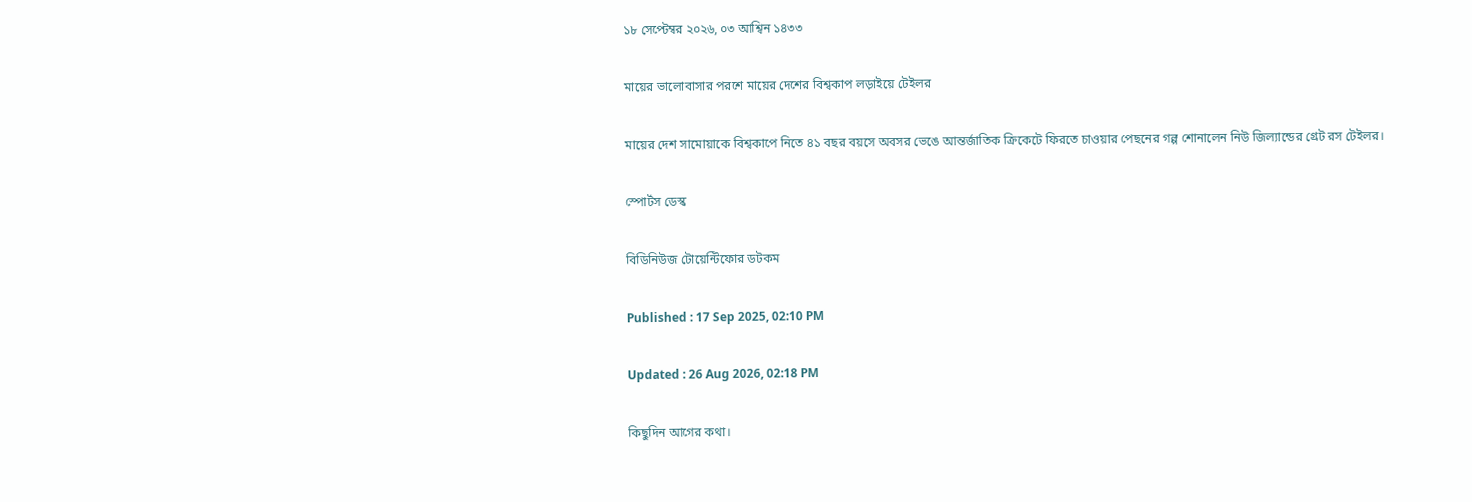১৮ সেপ্টেম্বর ২০২৬, ০৩ আশ্বিন ১৪৩৩

মায়ের ভালোবাসার পরশে মায়ের দেশের বিশ্বকাপ লড়াইয়ে টেইলর

মায়ের দেশ সামোয়াকে বিশ্বকাপে নিতে ৪১ বছর বয়সে অবসর ভেঙে আন্তর্জাতিক ক্রিকেটে ফিরতে চাওয়ার পেছনের গল্প শোনালেন নিউ জিল্যান্ডের গ্রেট রস টেইলর।

স্পোর্টস ডেস্ক

বিডিনিউজ টোয়েন্টিফোর ডটকম

Published : 17 Sep 2025, 02:10 PM

Updated : 26 Aug 2026, 02:18 PM

কিছুদিন আগের কথা।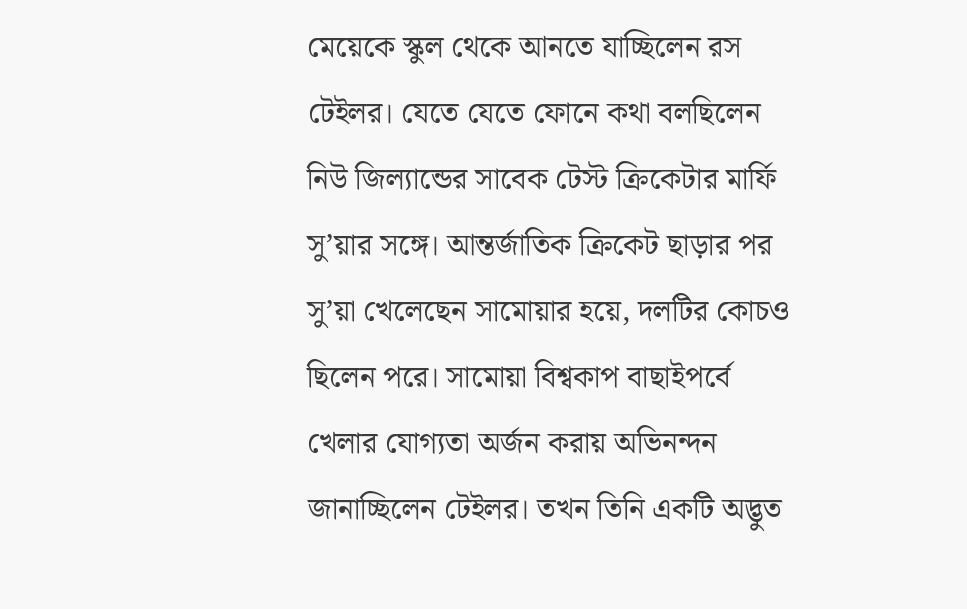মেয়েকে স্কুল থেকে আনতে যাচ্ছিলেন রস টেইলর। যেতে যেতে ফোনে কথা বলছিলেন নিউ জিল্যান্ডের সাবেক টেস্ট ক্রিকেটার মার্ফি সু’য়ার সঙ্গে। আন্তর্জাতিক ক্রিকেট ছাড়ার পর সু’য়া খেলেছেন সামোয়ার হয়ে, দলটির কোচও ছিলেন পরে। সামোয়া বিশ্বকাপ বাছাইপর্বে খেলার যোগ্যতা অর্জন করায় অভিনন্দন জানাচ্ছিলেন টেইলর। তখন তিনি একটি অদ্ভুত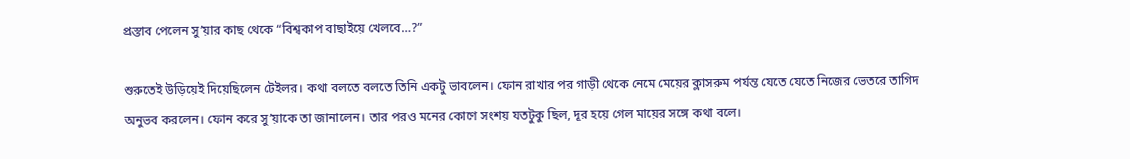প্রস্তাব পেলেন সু’য়ার কাছ থেকে “বিশ্বকাপ বাছাইয়ে খেলবে…?”

শুরুতেই উড়িয়েই দিয়েছিলেন টেইলর। কথা বলতে বলতে তিনি একটু ভাবলেন। ফোন রাখার পর গাড়ী থেকে নেমে মেয়ের ক্লাসরুম পর্যন্ত যেতে যেতে নিজের ভেতরে তাগিদ অনুভব করলেন। ফোন করে সু’য়াকে তা জানালেন। তার পরও মনের কোণে সংশয় যতটুকু ছিল, দূর হয়ে গেল মায়ের সঙ্গে কথা বলে।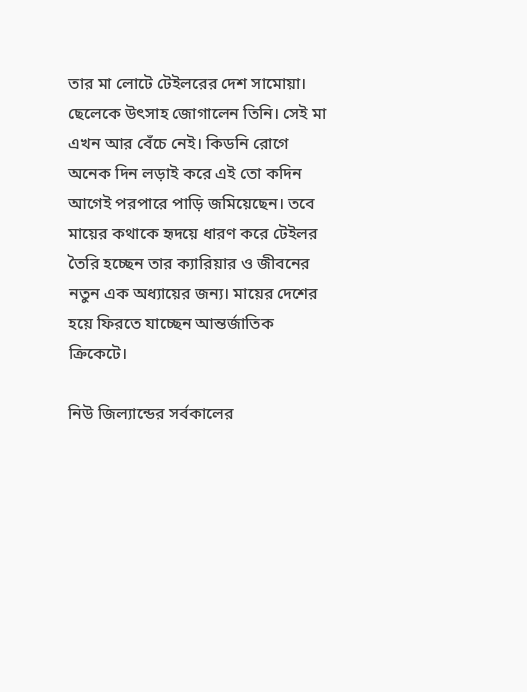তার মা লোটে টেইলরের দেশ সামোয়া। ছেলেকে উৎসাহ জোগালেন তিনি। সেই মা এখন আর বেঁচে নেই। কিডনি রোগে অনেক দিন লড়াই করে এই তো কদিন আগেই পরপারে পাড়ি জমিয়েছেন। তবে মায়ের কথাকে হৃদয়ে ধারণ করে টেইলর তৈরি হচ্ছেন তার ক্যারিয়ার ও জীবনের নতুন এক অধ্যায়ের জন্য। মায়ের দেশের হয়ে ফিরতে যাচ্ছেন আন্তর্জাতিক ক্রিকেটে।

নিউ জিল্যান্ডের সর্বকালের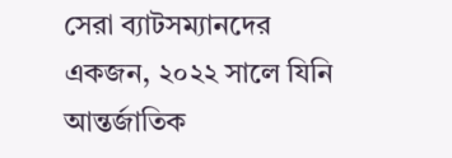সেরা ব্যাটসম্যানদের একজন, ২০২২ সালে যিনি আন্তর্জাতিক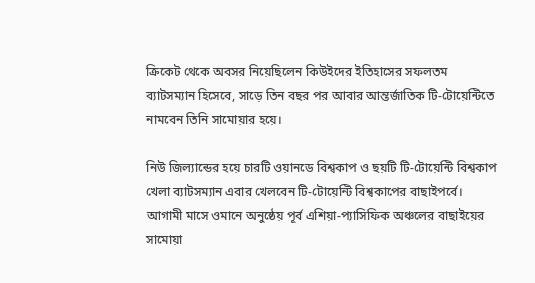ক্রিকেট থেকে অবসর নিয়েছিলেন কিউইদের ইতিহাসের সফলতম ব্যাটসম্যান হিসেবে, সাড়ে তিন বছর পর আবার আন্তর্জাতিক টি-টোয়েন্টিতে নামবেন তিনি সামোয়ার হয়ে।

নিউ জিল্যান্ডের হয়ে চারটি ওয়ানডে বিশ্বকাপ ও ছয়টি টি-টোয়েন্টি বিশ্বকাপ খেলা ব্যাটসম্যান এবার খেলবেন টি-টোয়েন্টি বিশ্বকাপের বাছাইপর্বে। আগামী মাসে ওমানে অনুষ্ঠেয় পূর্ব এশিয়া-প্যাসিফিক অঞ্চলের বাছাইয়ের সামোয়া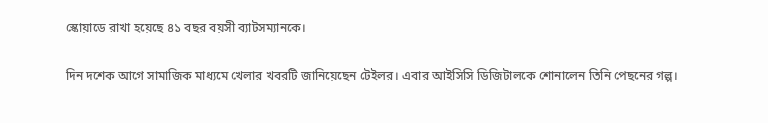স্কোয়াডে রাখা হয়েছে ৪১ বছর বয়সী ব্যাটসম্যানকে।

দিন দশেক আগে সামাজিক মাধ্যমে খেলার খবরটি জানিয়েছেন টেইলর। এবার আইসিসি ডিজিটালকে শোনালেন তিনি পেছনের গল্প।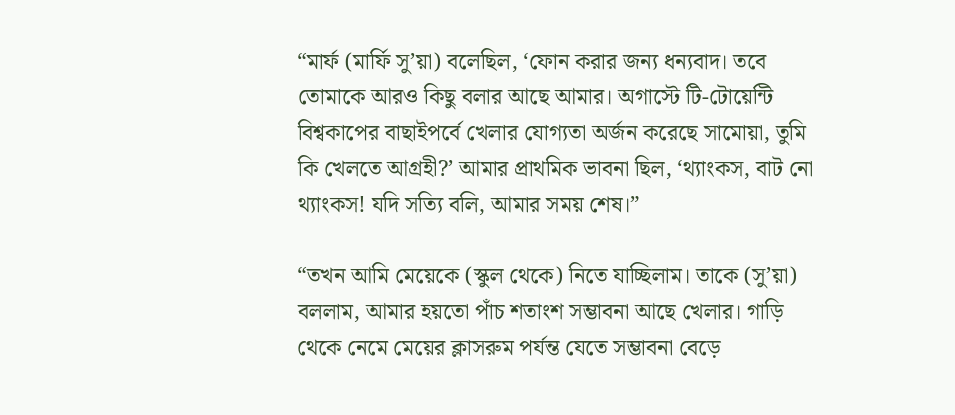“মার্ফ (মার্ফি সু’য়া) বলেছিল, ‘ফোন করার জন্য ধন্যবাদ। তবে তোমাকে আরও কিছু বলার আছে আমার। অগাস্টে টি-টোয়েন্টি বিশ্বকাপের বাছাইপর্বে খেলার যোগ্যতা অর্জন করেছে সামোয়া, তুমি কি খেলতে আগ্রহী?’ আমার প্রাথমিক ভাবনা ছিল, ‘থ্যাংকস, বাট নো থ্যাংকস! যদি সত্যি বলি, আমার সময় শেষ।”

“তখন আমি মেয়েকে (স্কুল থেকে) নিতে যাচ্ছিলাম। তাকে (সু’য়া) বললাম, আমার হয়তো পাঁচ শতাংশ সম্ভাবনা আছে খেলার। গাড়ি থেকে নেমে মেয়ের ক্লাসরুম পর্যন্ত যেতে সম্ভাবনা বেড়ে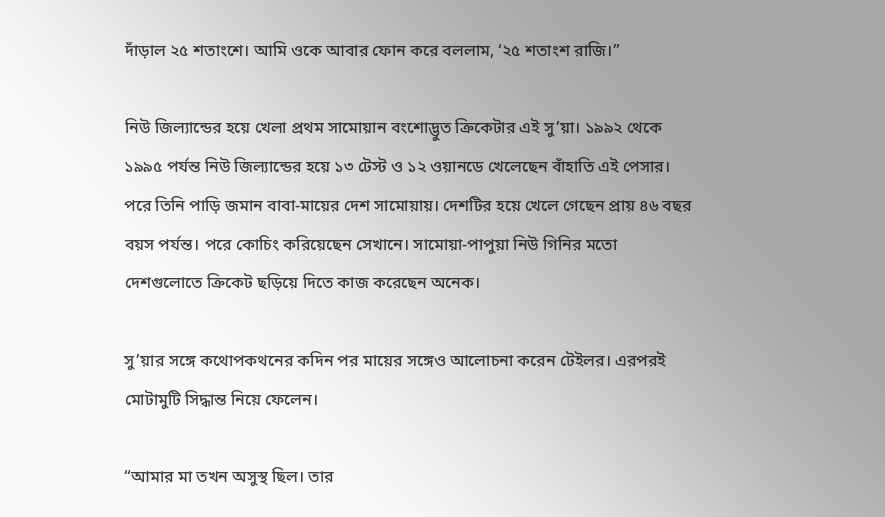দাঁড়াল ২৫ শতাংশে। আমি ওকে আবার ফোন করে বললাম, ‘২৫ শতাংশ রাজি।”

নিউ জিল্যান্ডের হয়ে খেলা প্রথম সামোয়ান বংশোদ্ভুত ক্রিকেটার এই সু’য়া। ১৯৯২ থেকে ১৯৯৫ পর্যন্ত নিউ জিল্যান্ডের হয়ে ১৩ টেস্ট ও ১২ ওয়ানডে খেলেছেন বাঁহাতি এই পেসার। পরে তিনি পাড়ি জমান বাবা-মায়ের দেশ সামোয়ায়। দেশটির হয়ে খেলে গেছেন প্রায় ৪৬ বছর বয়স পর্যন্ত। পরে কোচিং করিয়েছেন সেখানে। সামোয়া-পাপুয়া নিউ গিনির মতো দেশগুলোতে ক্রিকেট ছড়িয়ে দিতে কাজ করেছেন অনেক।

সু’য়ার সঙ্গে কথোপকথনের কদিন পর মায়ের সঙ্গেও আলোচনা করেন টেইলর। এরপরই মোটামুটি সিদ্ধান্ত নিয়ে ফেলেন।

“আমার মা তখন অসুস্থ ছিল। তার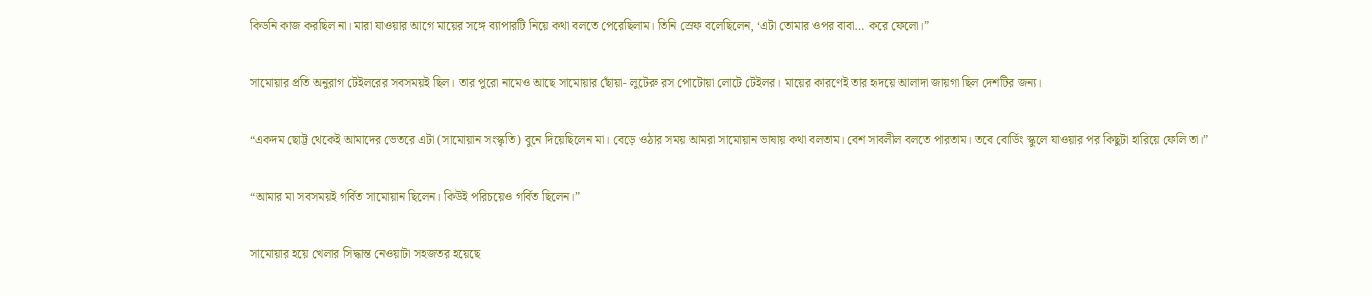কিডনি কাজ করছিল না। মারা যাওয়ার আগে মায়ের সঙ্গে ব্যাপারটি নিয়ে কথা বলতে পেরেছিলাম। তিনি স্রেফ বলেছিলেন, ‘এটা তোমার ওপর বাবা… করে ফেলো।”

সামোয়ার প্রতি অনুরাগ টেইলরের সবসময়ই ছিল। তার পুরো নামেও আছে সামোয়ার ছোঁয়া- লুটেরু রস পোটোয়া লোটে টেইলর। মায়ের কারণেই তার হৃদয়ে আলাদা জায়গা ছিল দেশটির জন্য।

“একদম ছোট্ট থেকেই আমাদের ভেতরে এটা (সামোয়ান সংস্কৃতি) বুনে দিয়েছিলেন মা। বেড়ে ওঠার সময় আমরা সামোয়ান ভাষায় কথা বলতাম। বেশ সাবলীল বলতে পারতাম। তবে বোর্ডিং স্কুলে যাওয়ার পর কিছুটা হারিয়ে ফেলি তা।”

“আমার মা সবসময়ই গর্বিত সামোয়ান ছিলেন। কিউই পরিচয়েও গর্বিত ছিলেন।”

সামোয়ার হয়ে খেলার সিদ্ধান্ত নেওয়াটা সহজতর হয়েছে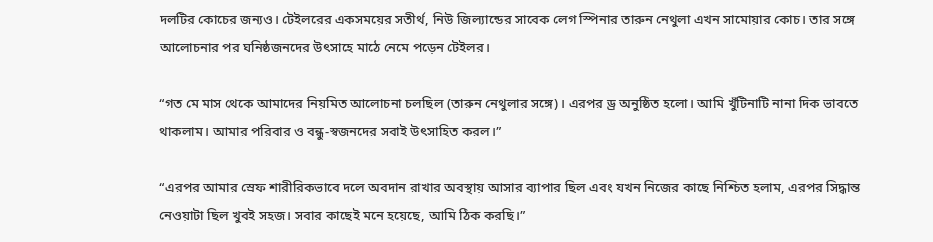দলটির কোচের জন্যও। টেইলরের একসময়ের সতীর্থ, নিউ জিল্যান্ডের সাবেক লেগ স্পিনার তারুন নেথুলা এখন সামোয়ার কোচ। তার সঙ্গে আলোচনার পর ঘনিষ্ঠজনদের উৎসাহে মাঠে নেমে পড়েন টেইলর।

“গত মে মাস থেকে আমাদের নিয়মিত আলোচনা চলছিল (তারুন নেথুলার সঙ্গে)। এরপর ড্র অনুষ্ঠিত হলো। আমি খুঁটিনাটি নানা দিক ভাবতে থাকলাম। আমার পরিবার ও বন্ধু-স্বজনদের সবাই উৎসাহিত করল।”

“এরপর আমার স্রেফ শারীরিকভাবে দলে অবদান রাখার অবস্থায় আসার ব্যাপার ছিল এবং যখন নিজের কাছে নিশ্চিত হলাম, এরপর সিদ্ধান্ত নেওয়াটা ছিল খুবই সহজ। সবার কাছেই মনে হয়েছে, আমি ঠিক করছি।”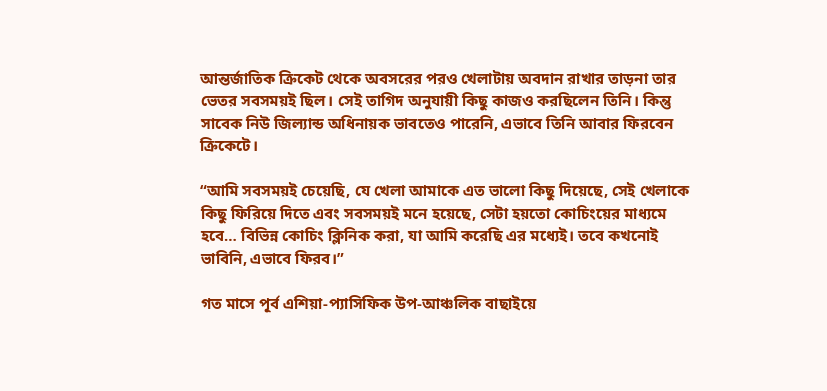আন্তর্জাতিক ক্রিকেট থেকে অবসরের পরও খেলাটায় অবদান রাখার তাড়না তার ভেতর সবসময়ই ছিল। সেই তাগিদ অনুযায়ী কিছু কাজও করছিলেন তিনি। কিন্তু সাবেক নিউ জিল্যান্ড অধিনায়ক ভাবতেও পারেনি, এভাবে তিনি আবার ফিরবেন ক্রিকেটে।

“আমি সবসময়ই চেয়েছি, যে খেলা আমাকে এত ভালো কিছু দিয়েছে, সেই খেলাকে কিছু ফিরিয়ে দিতে এবং সবসময়ই মনে হয়েছে, সেটা হয়তো কোচিংয়ের মাধ্যমে হবে… বিভিন্ন কোচিং ক্লিনিক করা, যা আমি করেছি এর মধ্যেই। তবে কখনোই ভাবিনি, এভাবে ফিরব।”

গত মাসে পূর্ব এশিয়া-প্যাসিফিক উপ-আঞ্চলিক বাছাইয়ে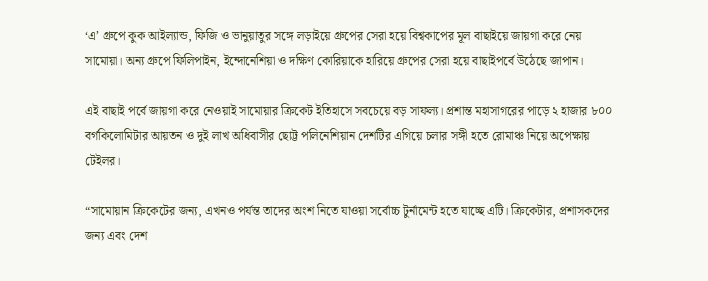‘এ’ গ্রুপে কুক আইল্যান্ড, ফিজি ও ভানুয়াতুর সঙ্গে লড়াইয়ে গ্রুপের সেরা হয়ে বিশ্বকাপের মূল বাছাইয়ে জায়গা করে নেয় সামোয়া। অন্য গ্রুপে ফিলিপাইন, ইন্দোনেশিয়া ও দক্ষিণ কোরিয়াকে হারিয়ে গ্রুপের সেরা হয়ে বাছাইপর্বে উঠেছে জাপান।

এই বাছাই পর্বে জায়গা করে নেওয়াই সামোয়ার ক্রিকেট ইতিহাসে সবচেয়ে বড় সাফল্য। প্রশান্ত মহাসাগরের পাড়ে ২ হাজার ৮০০ বর্গকিলোমিটার আয়তন ও দুই লাখ অধিবাসীর ছোট্ট পলিনেশিয়ান দেশটির এগিয়ে চলার সঙ্গী হতে রোমাঞ্চ নিয়ে অপেক্ষায় টেইলর।

“সামোয়ান ক্রিকেটের জন্য, এখনও পর্যন্ত তাদের অংশ নিতে যাওয়া সর্বোচ্চ টুর্নামেন্ট হতে যাচ্ছে এটি। ক্রিকেটার, প্রশাসকদের জন্য এবং দেশ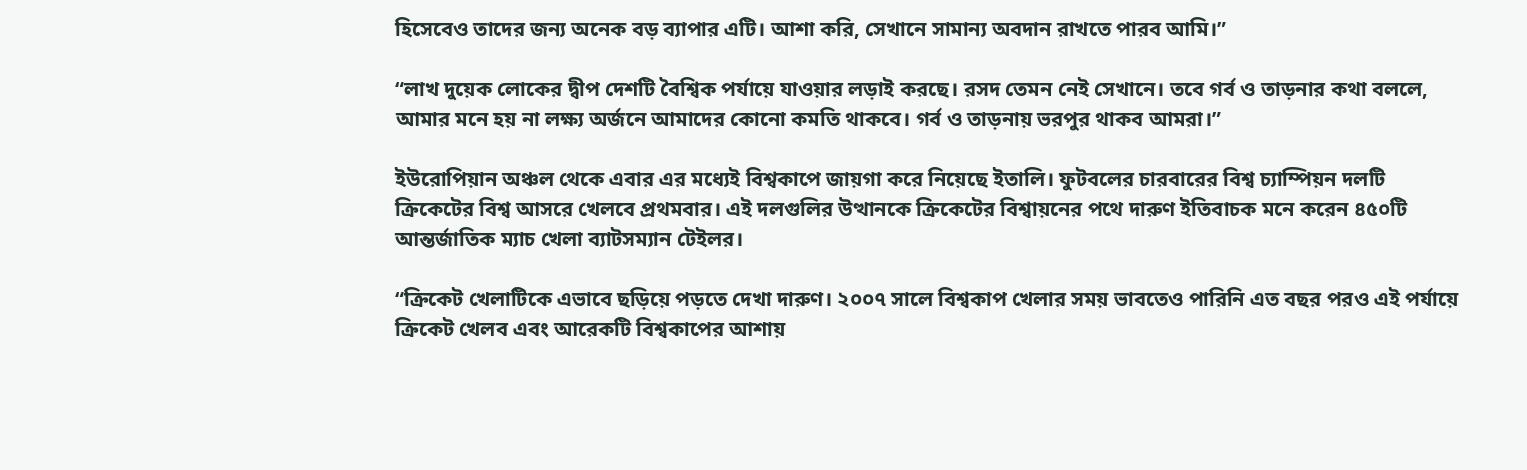হিসেবেও তাদের জন্য অনেক বড় ব্যাপার এটি। আশা করি, সেখানে সামান্য অবদান রাখতে পারব আমি।”

“লাখ দুয়েক লোকের দ্বীপ দেশটি বৈশ্বিক পর্যায়ে যাওয়ার লড়াই করছে। রসদ তেমন নেই সেখানে। তবে গর্ব ও তাড়নার কথা বললে, আমার মনে হয় না লক্ষ্য অর্জনে আমাদের কোনো কমতি থাকবে। গর্ব ও তাড়নায় ভরপুর থাকব আমরা।”

ইউরোপিয়ান অঞ্চল থেকে এবার এর মধ্যেই বিশ্বকাপে জায়গা করে নিয়েছে ইতালি। ফুটবলের চারবারের বিশ্ব চ্যাম্পিয়ন দলটি ক্রিকেটের বিশ্ব আসরে খেলবে প্রথমবার। এই দলগুলির উত্থানকে ক্রিকেটের বিশ্বায়নের পথে দারুণ ইতিবাচক মনে করেন ৪৫০টি আন্তর্জাতিক ম্যাচ খেলা ব্যাটসম্যান টেইলর।

“ক্রিকেট খেলাটিকে এভাবে ছড়িয়ে পড়তে দেখা দারুণ। ২০০৭ সালে বিশ্বকাপ খেলার সময় ভাবতেও পারিনি এত বছর পরও এই পর্যায়ে ক্রিকেট খেলব এবং আরেকটি বিশ্বকাপের আশায়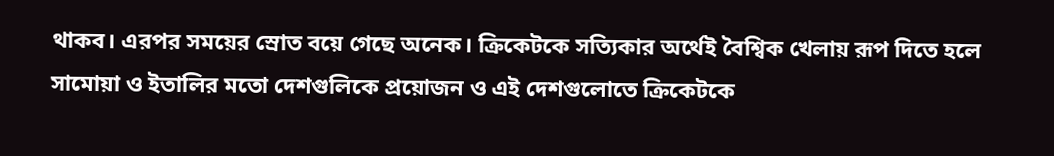থাকব। এরপর সময়ের স্রোত বয়ে গেছে অনেক। ক্রিকেটকে সত্যিকার অর্থেই বৈশ্বিক খেলায় রূপ দিতে হলে সামোয়া ও ইতালির মতো দেশগুলিকে প্রয়োজন ও এই দেশগুলোতে ক্রিকেটকে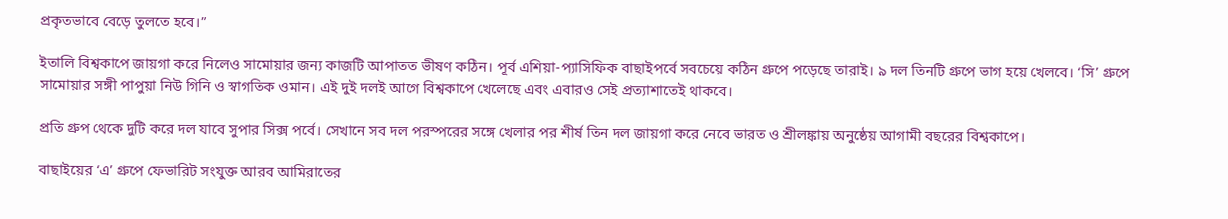প্রকৃতভাবে বেড়ে তুলতে হবে।”

ইতালি বিশ্বকাপে জায়গা করে নিলেও সামোয়ার জন্য কাজটি আপাতত ভীষণ কঠিন। পূর্ব এশিয়া-প্যাসিফিক বাছাইপর্বে সবচেয়ে কঠিন গ্রুপে পড়েছে তারাই। ৯ দল তিনটি গ্রুপে ভাগ হয়ে খেলবে। ‘সি’ গ্রুপে সামোয়ার সঙ্গী পাপুয়া নিউ গিনি ও স্বাগতিক ওমান। এই দুই দলই আগে বিশ্বকাপে খেলেছে এবং এবারও সেই প্রত্যাশাতেই থাকবে।

প্রতি গ্রুপ থেকে দুটি করে দল যাবে সুপার সিক্স পর্বে। সেখানে সব দল পরস্পরের সঙ্গে খেলার পর শীর্ষ তিন দল জায়গা করে নেবে ভারত ও শ্রীলঙ্কায় অনুষ্ঠেয় আগামী বছরের বিশ্বকাপে।

বাছাইয়ের ‘এ’ গ্রুপে ফেভারিট সংযুক্ত আরব আমিরাতের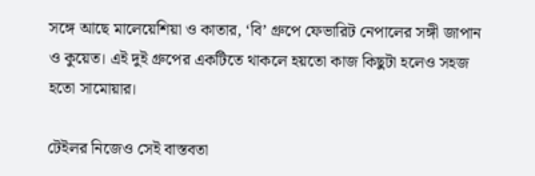সঙ্গে আছে মালেয়েশিয়া ও কাতার, ‘বি’ গ্রুপে ফেভারিট নেপালের সঙ্গী জাপান ও কুয়েত। এই দুই গ্রুপের একটিতে থাকলে হয়তো কাজ কিছুটা হলেও সহজ হতো সামোয়ার।

টেইলর নিজেও সেই বাস্তবতা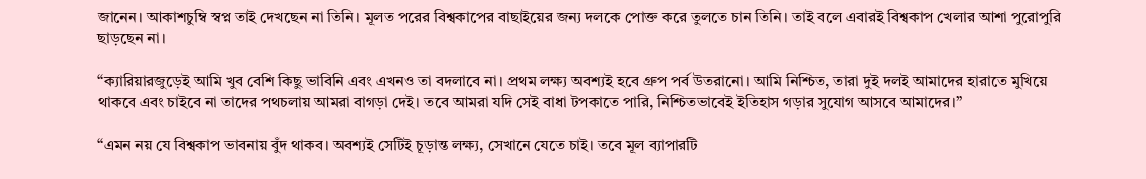জানেন। আকাশচুম্বি স্বপ্ন তাই দেখছেন না তিনি। মূলত পরের বিশ্বকাপের বাছাইয়ের জন্য দলকে পোক্ত করে তুলতে চান তিনি। তাই বলে এবারই বিশ্বকাপ খেলার আশা পুরোপুরি ছাড়ছেন না।

“ক্যারিয়ারজুড়েই আমি খুব বেশি কিছু ভাবিনি এবং এখনও তা বদলাবে না। প্রথম লক্ষ্য অবশ্যই হবে গ্রুপ পর্ব উতরানো। আমি নিশ্চিত, তারা দুই দলই আমাদের হারাতে মুখিয়ে থাকবে এবং চাইবে না তাদের পথচলায় আমরা বাগড়া দেই। তবে আমরা যদি সেই বাধা টপকাতে পারি, নিশ্চিতভাবেই ইতিহাস গড়ার সুযোগ আসবে আমাদের।”

“এমন নয় যে বিশ্বকাপ ভাবনায় বুঁদ থাকব। অবশ্যই সেটিই চূড়ান্ত লক্ষ্য, সেখানে যেতে চাই। তবে মূল ব্যাপারটি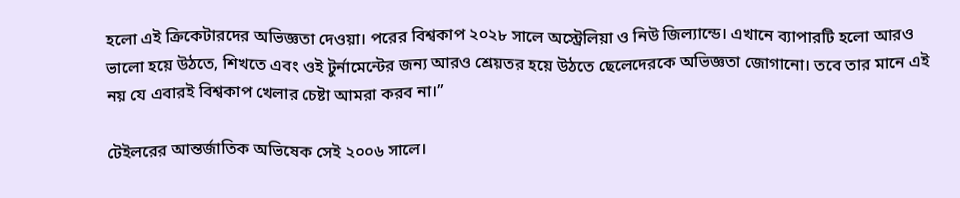হলো এই ক্রিকেটারদের অভিজ্ঞতা দেওয়া। পরের বিশ্বকাপ ২০২৮ সালে অস্ট্রেলিয়া ও নিউ জিল্যান্ডে। এখানে ব্যাপারটি হলো আরও ভালো হয়ে উঠতে, শিখতে এবং ওই টুর্নামেন্টের জন্য আরও শ্রেয়তর হয়ে উঠতে ছেলেদেরকে অভিজ্ঞতা জোগানো। তবে তার মানে এই নয় যে এবারই বিশ্বকাপ খেলার চেষ্টা আমরা করব না।”

টেইলরের আন্তর্জাতিক অভিষেক সেই ২০০৬ সালে।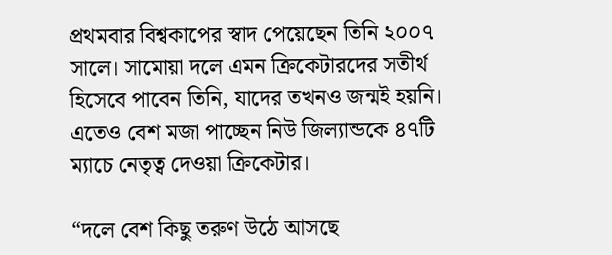প্রথমবার বিশ্বকাপের স্বাদ পেয়েছেন তিনি ২০০৭ সালে। সামোয়া দলে এমন ক্রিকেটারদের সতীর্থ হিসেবে পাবেন তিনি, যাদের তখনও জন্মই হয়নি। এতেও বেশ মজা পাচ্ছেন নিউ জিল্যান্ডকে ৪৭টি ম্যাচে নেতৃত্ব দেওয়া ক্রিকেটার।

“দলে বেশ কিছু তরুণ উঠে আসছে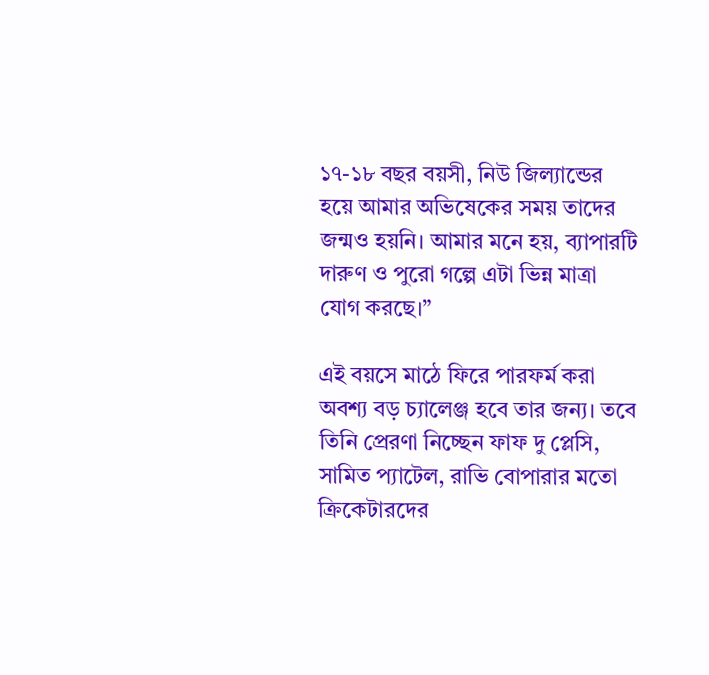১৭-১৮ বছর বয়সী, নিউ জিল্যান্ডের হয়ে আমার অভিষেকের সময় তাদের জন্মও হয়নি। আমার মনে হয়, ব্যাপারটি দারুণ ও পুরো গল্পে এটা ভিন্ন মাত্রা যোগ করছে।”

এই বয়সে মাঠে ফিরে পারফর্ম করা অবশ্য বড় চ্যালেঞ্জ হবে তার জন্য। তবে তিনি প্রেরণা নিচ্ছেন ফাফ দু প্লেসি, সামিত প্যাটেল, রাভি বোপারার মতো ক্রিকেটারদের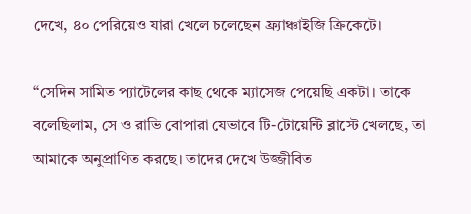দেখে, ৪০ পেরিয়েও যারা খেলে চলেছেন ফ্র্যাঞ্চাইজি ক্রিকেটে।

“সেদিন সামিত প্যাটেলের কাছ থেকে ম্যাসেজ পেয়েছি একটা। তাকে বলেছিলাম, সে ও রাভি বোপারা যেভাবে টি-টোয়েন্টি ব্লাস্টে খেলছে, তা আমাকে অনুপ্রাণিত করছে। তাদের দেখে উজ্জীবিত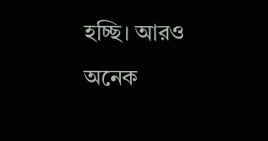হচ্ছি। আরও অনেক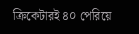ক্রিকেটারই ৪০ পেরিয়ে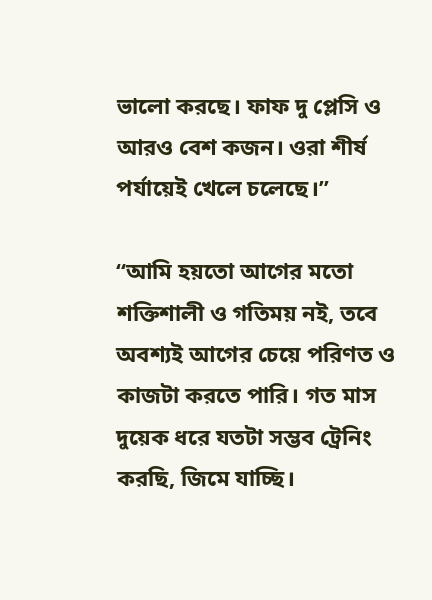ভালো করছে। ফাফ দু প্লেসি ও আরও বেশ কজন। ওরা শীর্ষ পর্যায়েই খেলে চলেছে।”

“আমি হয়তো আগের মতো শক্তিশালী ও গতিময় নই, তবে অবশ্যই আগের চেয়ে পরিণত ও কাজটা করতে পারি। গত মাস দুয়েক ধরে যতটা সম্ভব ট্রেনিং করছি, জিমে যাচ্ছি।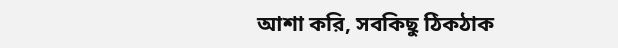আশা করি, সবকিছু ঠিকঠাক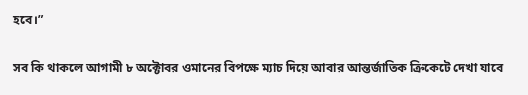হবে।”

সব কি থাকলে আগামী ৮ অক্টোবর ওমানের বিপক্ষে ম্যাচ দিয়ে আবার আন্তর্জাতিক ক্রিকেটে দেখা যাবে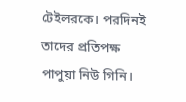টেইলরকে। পরদিনই তাদের প্রতিপক্ষ পাপুয়া নিউ গিনি।